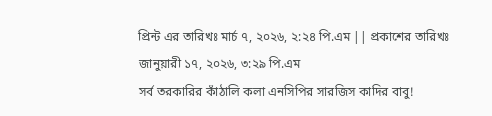প্রিন্ট এর তারিখঃ মার্চ ৭, ২০২৬, ২:২৪ পি.এম || প্রকাশের তারিখঃ জানুয়ারী ১৭, ২০২৬, ৩:২৯ পি.এম
সর্ব তরকারির কাঁঠালি কলা এনসিপির সারজিস কাদির বাবু!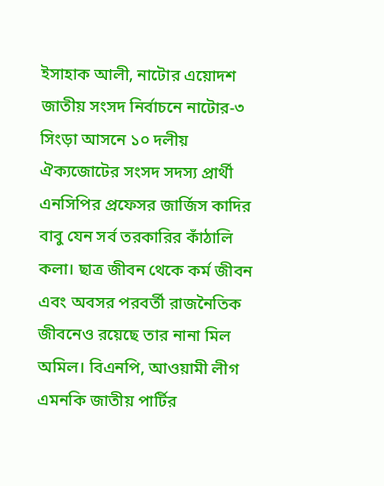ইসাহাক আলী, নাটোর এয়োদশ জাতীয় সংসদ নির্বাচনে নাটোর-৩ সিংড়া আসনে ১০ দলীয় ঐক্যজোটের সংসদ সদস্য প্রার্থী এনসিপির প্রফেসর জার্জিস কাদির বাবু যেন সর্ব তরকারির কাঁঠালি কলা। ছাত্র জীবন থেকে কর্ম জীবন এবং অবসর পরবর্তী রাজনৈতিক জীবনেও রয়েছে তার নানা মিল অমিল। বিএনপি, আওয়ামী লীগ এমনকি জাতীয় পার্টির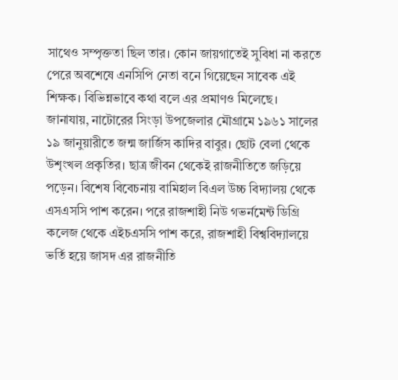সাথেও সম্পৃক্ততা ছিল তার। কোন জায়গাতেই সুবিধা না করতে পেরে অবশেষে এনসিপি নেতা বনে গিয়েছেন সাবেক এই শিক্ষক। বিভিন্নভাবে কথা বলে এর প্রমাণও মিলেছে।
জানাযায়, নাটোরের সিংড়া উপজেলার মৌগ্রামে ১৯৬১ সালের ১৯ জানুয়ারীতে জন্ম জার্জিস কাদির বাবুর। ছোট বেলা থেকে উশৃংখল প্রকৃতির। ছাত্র জীবন থেকেই রাজনীতিতে জড়িয়ে পড়েন। বিশেষ বিবেচনায় বামিহাল বিএল উচ্চ বিদ্যালয় থেকে এসএসসি পাশ করেন। পরে রাজশাহী নিউ গভর্নমেন্ট ডিগ্রি কলেজ থেকে এইচএসসি পাশ করে, রাজশাহী বিশ্ববিদ্যালয়ে ভর্তি হয়ে জাসদ এর রাজনীতি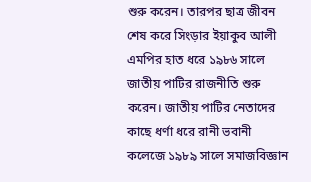শুরু করেন। তারপর ছাত্র জীবন শেষ করে সিংড়ার ইয়াকুব আলী এমপির হাত ধরে ১৯৮৬ সালে জাতীয় পাটির রাজনীতি শুরু করেন। জাতীয় পাটির নেতাদের কাছে ধর্ণা ধরে রানী ভবানী কলেজে ১৯৮৯ সালে সমাজবিজ্ঞান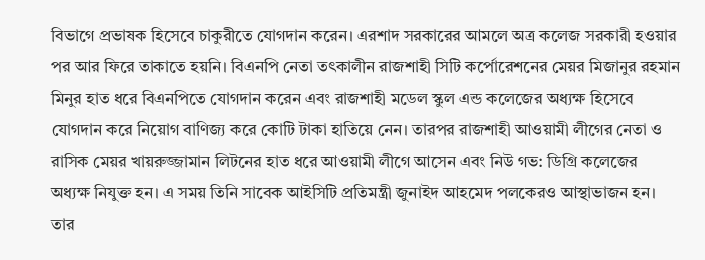বিভাগে প্রভাষক হিসেবে চাকুরীতে যোগদান করেন। এরশাদ সরকারের আমলে অত্র কলেজ সরকারী হওয়ার পর আর ফিরে তাকাতে হয়নি। বিএনপি নেতা তৎকালীন রাজশাহী সিটি কর্পোরেশনের মেয়র মিজানুর রহমান মিনুর হাত ধরে বিএনপিতে যোগদান করেন এবং রাজশাহী মডেল স্কুল এন্ড কলেজের অধ্যক্ষ হিসেবে যোগদান করে নিয়োগ বাণিজ্য করে কোটি টাকা হাতিয়ে নেন। তারপর রাজশাহী আওয়ামী লীগের নেতা ও রাসিক মেয়র খায়রুজ্জামান লিটনের হাত ধরে আওয়ামী লীগে আসেন এবং নিউ গভ: ডিগ্রি কলেজের অধ্যক্ষ নিযুক্ত হন। এ সময় তিনি সাবেক আইসিটি প্রতিমন্ত্রী জুনাইদ আহমেদ পলকেরও আস্থাভাজন হন। তার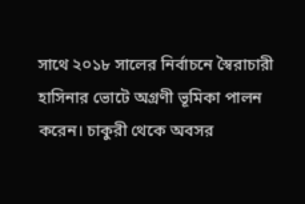সাথে ২০১৮ সালের নির্বাচনে স্বৈরাচারী হাসিনার ভোটে অগ্রণী ভূমিকা পালন করেন। চাকুরী থেকে অবসর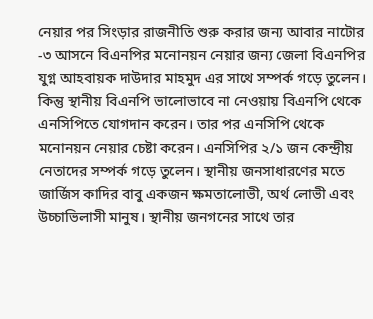নেয়ার পর সিংড়ার রাজনীতি শুরু করার জন্য আবার নাটোর -৩ আসনে বিএনপির মনোনয়ন নেয়ার জন্য জেলা বিএনপির যুগ্ন আহবায়ক দাউদার মাহমুদ এর সাথে সম্পর্ক গড়ে তুলেন। কিন্তু স্থানীয় বিএনপি ভালোভাবে না নেওয়ায় বিএনপি থেকে এনসিপিতে যোগদান করেন। তার পর এনসিপি থেকে মনোনয়ন নেয়ার চেষ্টা করেন। এনসিপির ২/১ জন কেন্দ্রীয় নেতাদের সম্পর্ক গড়ে তুলেন। স্থানীয় জনসাধারণের মতে জার্জিস কাদির বাবু একজন ক্ষমতালোভী, অর্থ লোভী এবং উচ্চাভিলাসী মানুষ। স্থানীয় জনগনের সাথে তার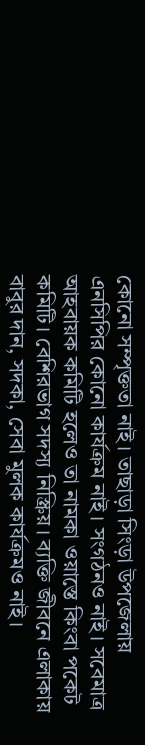কোনো সম্পৃক্ততা নাই। তাছাড়া সিংড়া উপজেলায় এনসিপির কোনো কার্যক্রম নাই। সংগঠনও নাই। সবেমাত্র আহবায়ক কমিটি হলেও তা নামকা ওয়াস্তে কিংবা পকেট কমিটি। বেশিরভাগ সদস্য নিস্ক্রিয়। ব্যক্তি জীবনে এলাকায় বাবুর দান, সদকা, সেবা মুলক কার্যক্রমও নাই।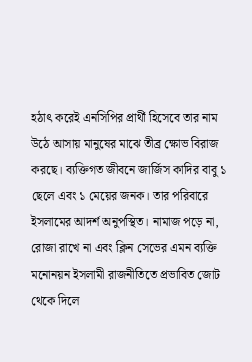হঠাৎ করেই এনসিপির প্রার্থী হিসেবে তার নাম উঠে আসায় মানুষের মাঝে তীব্র ক্ষোভ বিরাজ করছে। ব্যক্তিগত জীবনে জার্জিস কাদির বাবু ১ ছেলে এবং ১ মেয়ের জনক। তার পরিবারে ইসলামের আদর্শ অনুপস্থিত। নামাজ পড়ে না, রোজা রাখে না এবং ক্লিন সেভের এমন ব্যক্তি মনোনয়ন ইসলামী রাজনীতিতে প্রভাবিত জোট থেকে দিলে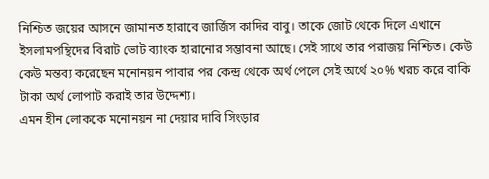নিশ্চিত জয়ের আসনে জামানত হারাবে জার্জিস কাদির বাবু। তাকে জোট থেকে দিলে এখানে ইসলামপন্থিদের বিরাট ভোট ব্যাংক হারানোর সম্ভাবনা আছে। সেই সাথে তার পরাজয় নিশ্চিত। কেউ কেউ মন্তব্য করেছেন মনোনয়ন পাবার পর কেন্দ্র থেকে অর্থ পেলে সেই অর্থে ২০% খরচ করে বাকি টাকা অর্থ লোপাট করাই তার উদ্দেশ্য।
এমন হীন লোককে মনোনয়ন না দেয়ার দাবি সিংড়ার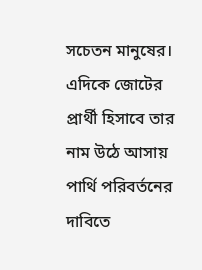সচেতন মানুষের।
এদিকে জোটের প্রার্থী হিসাবে তার নাম উঠে আসায় পার্থি পরিবর্তনের দাবিতে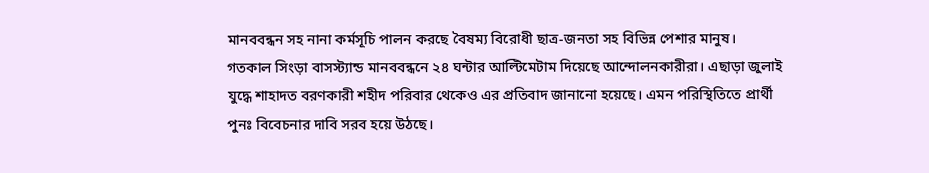মানববন্ধন সহ নানা কর্মসূচি পালন করছে বৈষম্য বিরোধী ছাত্র-জনতা সহ বিভিন্ন পেশার মানুষ।
গতকাল সিংড়া বাসস্ট্যান্ড মানববন্ধনে ২৪ ঘন্টার আল্টিমেটাম দিয়েছে আন্দোলনকারীরা। এছাড়া জুলাই যুদ্ধে শাহাদত বরণকারী শহীদ পরিবার থেকেও এর প্রতিবাদ জানানো হয়েছে। এমন পরিস্থিতিতে প্রার্থী পুনঃ বিবেচনার দাবি সরব হয়ে উঠছে।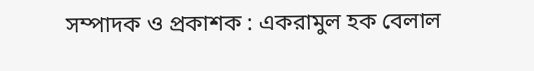সম্পাদক ও প্রকাশক : একরামুল হক বেলাল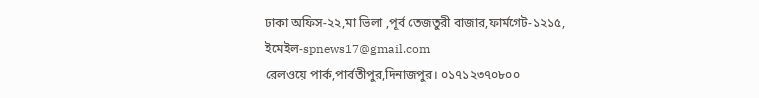ঢাকা অফিস-২২,মা ভিলা ,পূর্ব তেজতুরী বাজার,ফার্মগেট-১২১৫,
ইমেইল-spnews17@gmail.com
রেলওয়ে পার্ক,পার্বতীপুর,দিনাজপুর। ০১৭১২৩৭০৮০০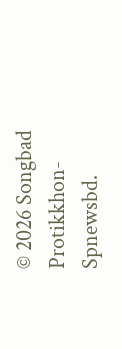© 2026 Songbad Protikkhon-Spnewsbd.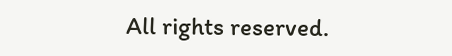All rights reserved.